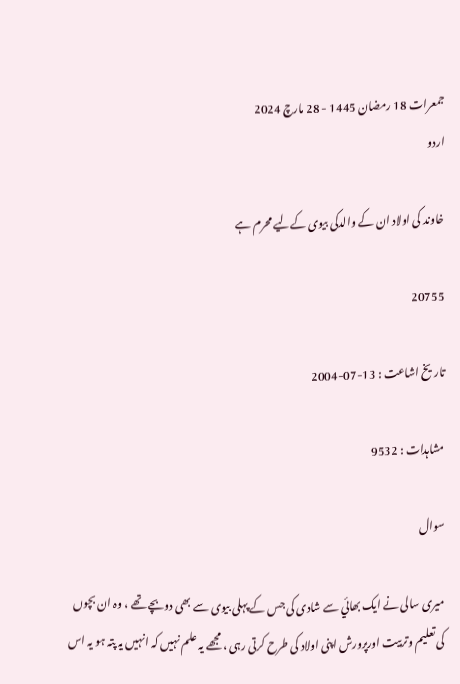جمعرات 18 رمضان 1445 - 28 مارچ 2024
اردو

خاوند کی اولاد ان کے والدکی بیوی کےلیے محرم ہے

20755

تاریخ اشاعت : 13-07-2004

مشاہدات : 9532

سوال

میری سالی نے ایک بھائي سے شادی کی جس کے پہلی بیوی سے بھی دوبچے تھے ، وہ ان بچوں کی تعلیم وتربیت اورپرورش اپنی اولاد کی طرح کرتی رہی ، مجھے یہ علم نہیں کہ انہيں یہ پتہ ہو یہ اس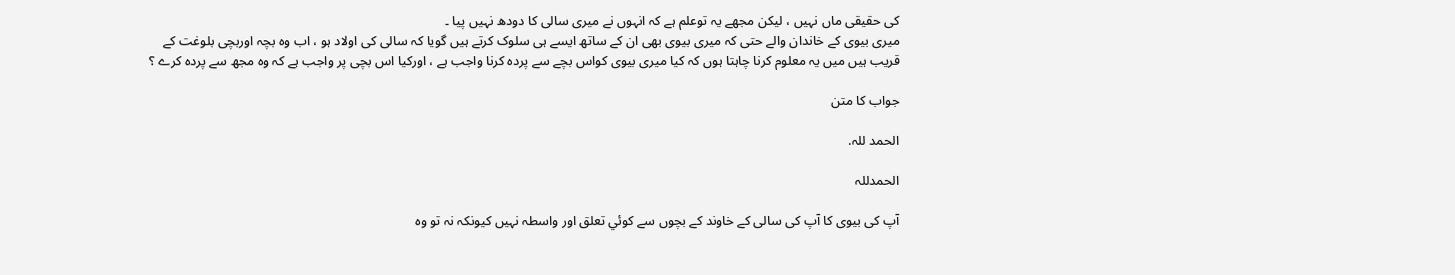کی حقیقی ماں نہیں ، لیکن مجھے یہ توعلم ہے کہ انہوں نے میری سالی کا دودھ نہیں پیا ۔
میری بیوی کے خاندان والے حتی کہ میری بیوی بھی ان کے ساتھ ایسے ہی سلوک کرتے ہیں گویا کہ سالی کی اولاد ہو ، اب وہ بچہ اوربچی بلوغت کے قریب ہیں میں یہ معلوم کرنا چاہتا ہوں کہ کیا میری بیوی کواس بچے سے پردہ کرنا واجب ہے ، اورکیا اس بچی پر واجب ہے کہ وہ مجھ سے پردہ کرے ؟

جواب کا متن

الحمد للہ.

الحمدللہ

آپ کی بیوی کا آپ کی سالی کے خاوند کے بچوں سے کوئي تعلق اور واسطہ نہیں کیونکہ نہ تو وہ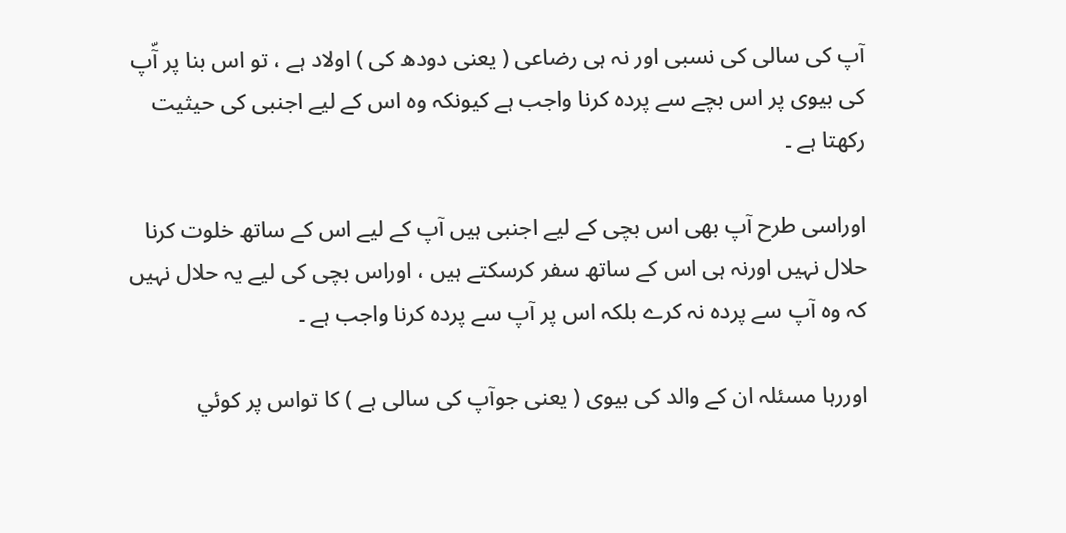آپ کی سالی کی نسبی اور نہ ہی رضاعی ( یعنی دودھ کی ) اولاد ہے ، تو اس بنا پر آّپ کی بیوی پر اس بچے سے پردہ کرنا واجب ہے کیونکہ وہ اس کے لیے اجنبی کی حیثيت رکھتا ہے ۔

اوراسی طرح آپ بھی اس بچی کے لیے اجنبی ہیں آپ کے لیے اس کے ساتھ خلوت کرنا حلال نہيں اورنہ ہی اس کے ساتھ سفر کرسکتے ہیں ، اوراس بچی کی لیے یہ حلال نہیں کہ وہ آپ سے پردہ نہ کرے بلکہ اس پر آپ سے پردہ کرنا واجب ہے ۔

اوررہا مسئلہ ان کے والد کی بیوی ( یعنی جوآپ کی سالی ہے ) کا تواس پر کوئي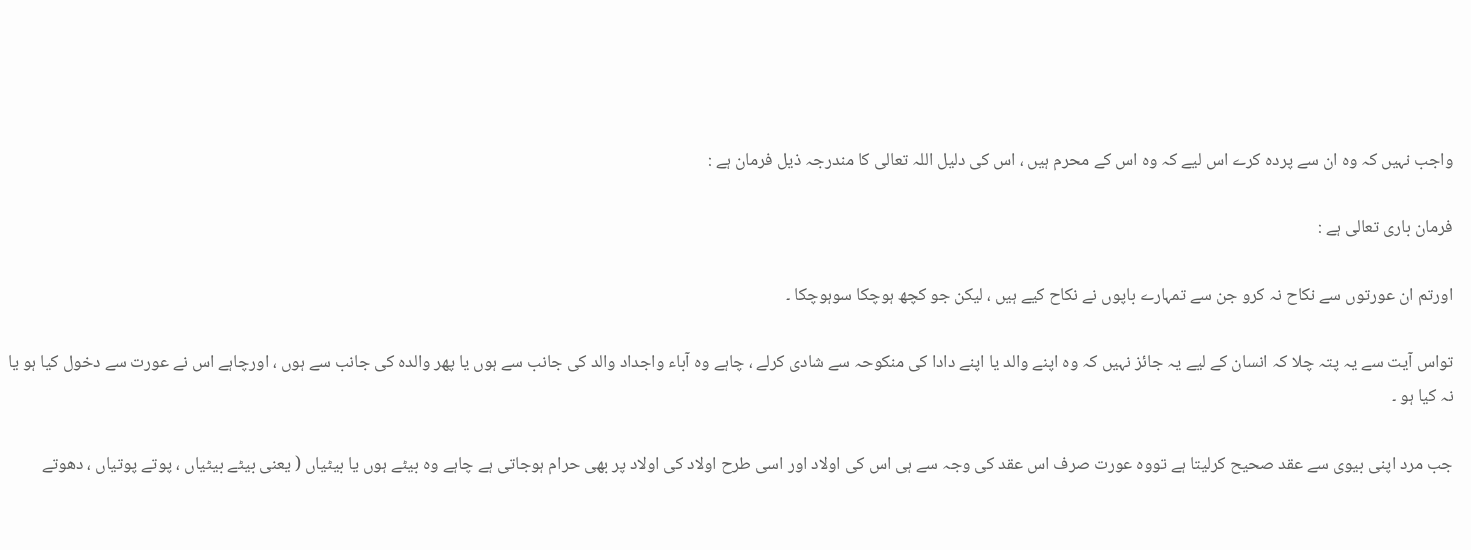واجب نہیں کہ وہ ان سے پردہ کرے اس لیے کہ وہ اس کے محرم ہیں ، اس کی دلیل اللہ تعالی کا مندرجہ ذيل فرمان ہے :

فرمان باری تعالی ہے :

اورتم ان عورتوں سے نکاح نہ کرو جن سے تمہارے باپوں نے نکاح کیے ہیں ، لیکن جو کچھ ہوچکا سوہوچکا ۔

تواس آیت سے یہ پتہ چلا کہ انسان کے لیے یہ جائز نہیں کہ وہ اپنے والد یا اپنے دادا کی منکوحہ سے شادی کرلے ، چاہے وہ آباء واجداد والد کی جانب سے ہوں یا پھر والدہ کی جانب سے ہوں ، اورچاہے اس نے عورت سے دخول کیا ہو یا نہ کیا ہو ۔

جب مرد اپنی بیوی سے عقد صحیح کرلیتا ہے تووہ عورت صرف اس عقد کی وجہ سے ہی اس کی اولاد اور اسی طرح اولاد کی اولاد پر بھی حرام ہوجاتی ہے چاہے وہ بیٹے ہوں یا بیٹیاں ( یعنی بیٹے بیٹیاں ، پوتے پوتیاں ، دھوتے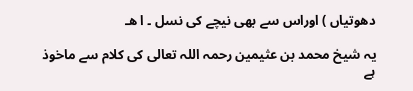دھوتیاں ) اوراس سے بھی نيچے کی نسل ۔ ا ھـ

یہ شیخ محمد بن عثیمین رحمہ اللہ تعالی کی کلام سے ماخوذ ہے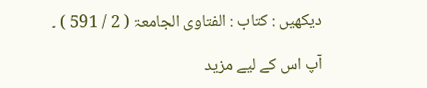دیکھیں : کتاب : الفتاوی الجامعۃ ( 2 / 591 ) ۔

آپ اس کے لیے مزید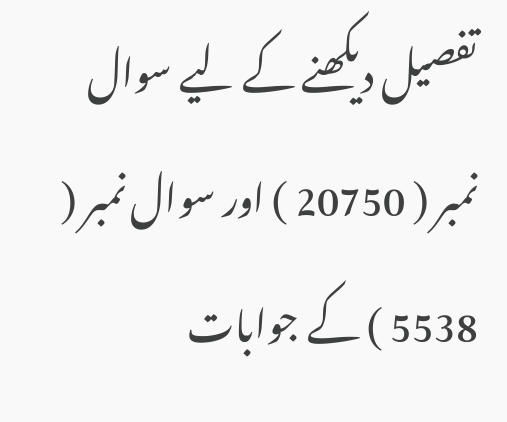تفصیل دیکھنے کے لیے سوال نمبر ( 20750 ) اور سوال نمبر ( 5538 ) کے جوابات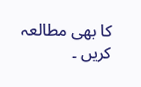کا بھی مطالعہ کریں ۔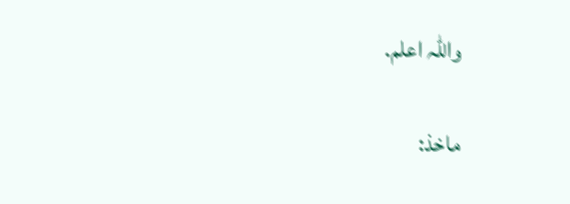واللہ اعلم.

ماخذ: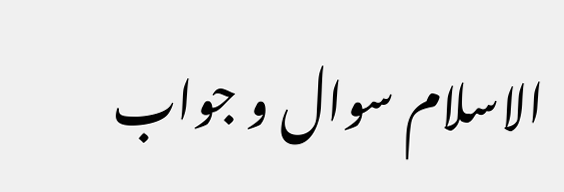الاسلام سوال و جواب